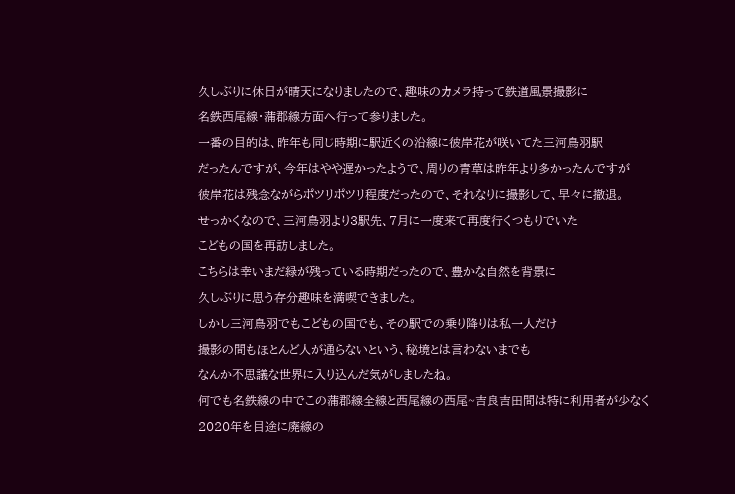久しぶりに休日が晴天になりましたので、趣味のカメラ持って鉄道風景撮影に
名鉄西尾線・蒲郡線方面へ行って参りました。
一番の目的は、昨年も同じ時期に駅近くの沿線に彼岸花が咲いてた三河鳥羽駅
だったんですが、今年はやや遅かったようで、周りの青草は昨年より多かったんですが
彼岸花は残念ながらポツリポツリ程度だったので、それなりに撮影して、早々に撤退。
せっかくなので、三河鳥羽より3駅先、7月に一度来て再度行くつもりでいた
こどもの国を再訪しました。
こちらは幸いまだ緑が残っている時期だったので、豊かな自然を背景に
久しぶりに思う存分趣味を満喫できました。
しかし三河鳥羽でもこどもの国でも、その駅での乗り降りは私一人だけ
撮影の間もほとんど人が通らないという、秘境とは言わないまでも
なんか不思議な世界に入り込んだ気がしましたね。
何でも名鉄線の中でこの蒲郡線全線と西尾線の西尾~吉良吉田間は特に利用者が少なく
2020年を目途に廃線の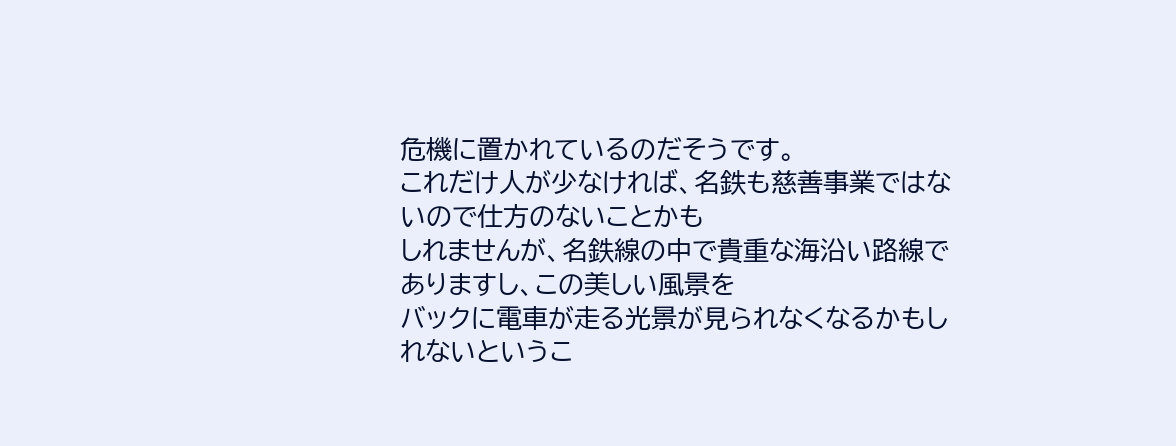危機に置かれているのだそうです。
これだけ人が少なければ、名鉄も慈善事業ではないので仕方のないことかも
しれませんが、名鉄線の中で貴重な海沿い路線でありますし、この美しい風景を
バックに電車が走る光景が見られなくなるかもしれないというこ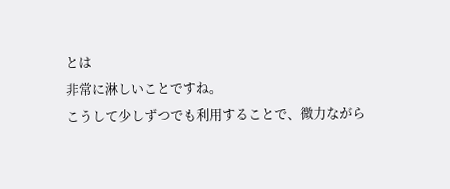とは
非常に淋しいことですね。
こうして少しずつでも利用することで、微力ながら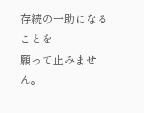存続の一助になることを
願って止みません。